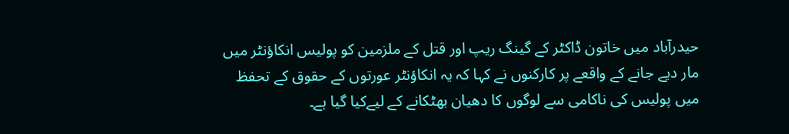حیدرآباد میں خاتون ڈاکٹر کے گینگ ریپ اور قتل کے ملزمین کو پولیس انکاؤنٹر میں مار دیے جانے کے واقعے پر کارکنوں نے کہا کہ یہ انکاؤنٹر عورتوں کے حقوق کے تحفظ میں پولیس کی ناکامی سے لوگوں کا دھیان بھٹکانے کے لیےکیا گیا ہے۔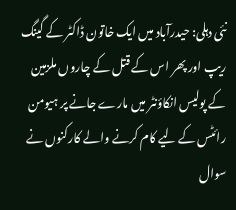نئی دہلی: حیدرآباد میں ایک خاتون ڈاکٹر کے گینگ ریپ اور پھر اس کے قتل کے چاروں ملزمین کے پولیس انکاؤنٹر میں مارے جانے پر ہیومن رائٹس کے لیے کام کرنے والے کارکنوں نے سوال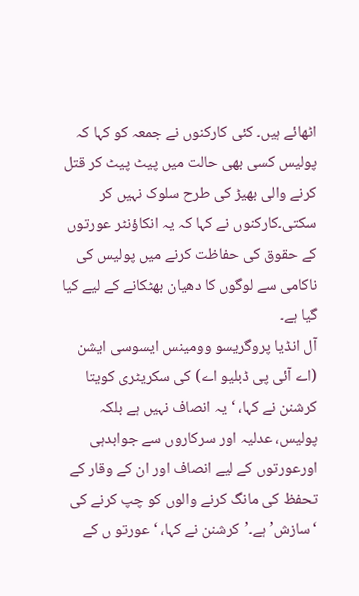اٹھائے ہیں۔ کئی کارکنوں نے جمعہ کو کہا کہ پولیس کسی بھی حالت میں پیٹ پیٹ کر قتل کرنے والی بھیڑ کی طرح سلوک نہیں کر سکتی۔کارکنوں نے کہا کہ یہ انکاؤنٹر عورتوں کے حقوق کی حفاظت کرنے میں پولیس کی ناکامی سے لوگوں کا دھیان بھٹکانے کے لیے کیا گیا ہے۔
آل انڈیا پروگریسو وومینس ایسوسی ایشن (اے آئی پی ڈبلیو اے) کی سکریٹری کویتا کرشنن نے کہا، ‘یہ انصاف نہیں ہے بلکہ پولیس، عدلیہ اور سرکاروں سے جوابدہی اورعورتوں کے لیے انصاف اور ان کے وقار کے تحفظ کی مانگ کرنے والوں کو چپ کرنے کی ‘سازش’ ہے۔’کرشنن نے کہا، ‘عورتو ں کے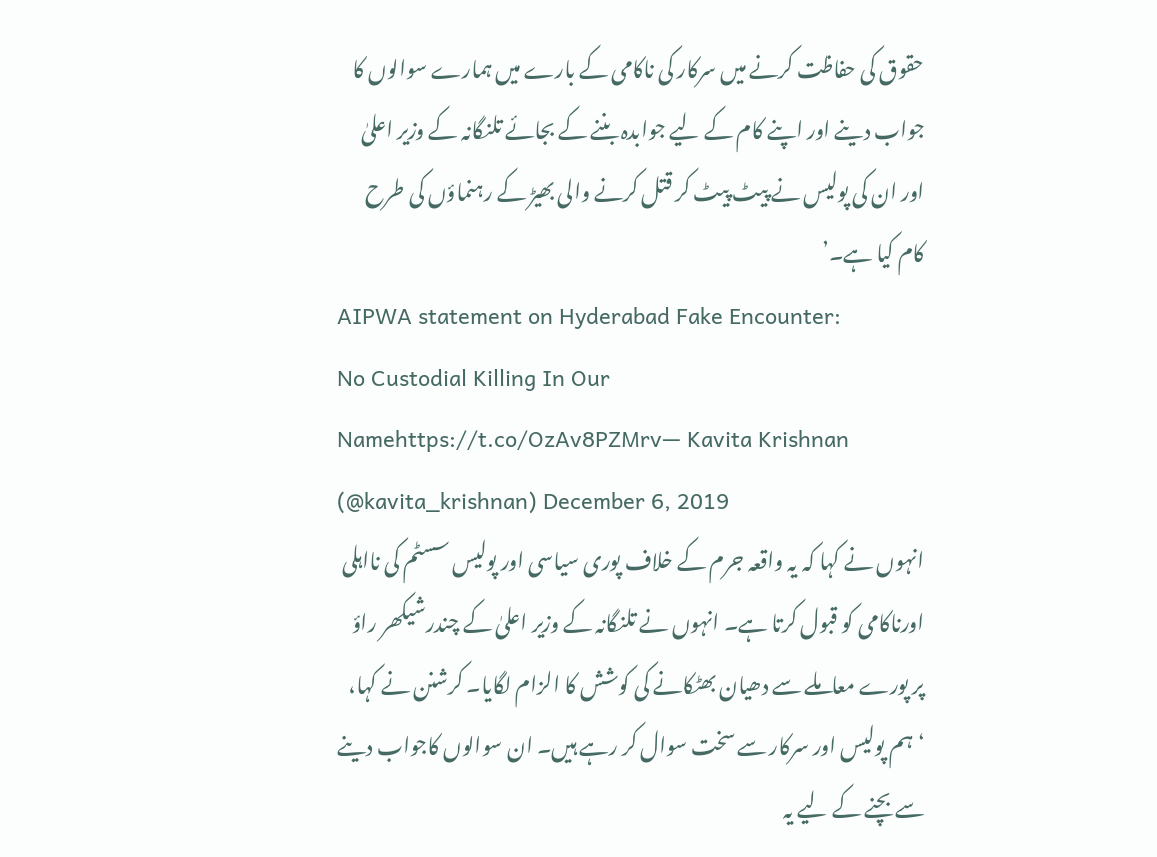حقوق کی حفاظت کرنے میں سرکار کی ناکامی کے بارے میں ہمارے سوالوں کا جواب دینے اور اپنے کام کے لیے جوابدہ بننے کے بجائے تلنگانہ کے وزیر اعلیٰ اور ان کی پولیس نے پیٹ پیٹ کر قتل کرنے والی بھیڑ کے رہنماؤں کی طرح کام کیا ہے۔’
AIPWA statement on Hyderabad Fake Encounter:
No Custodial Killing In Our Namehttps://t.co/OzAv8PZMrv— Kavita Krishnan (@kavita_krishnan) December 6, 2019
انہوں نے کہا کہ یہ واقعہ جرم کے خلاف پوری سیاسی اور پولیس سسٹم کی نااہلی اورناکامی کو قبول کرتا ہے۔ انہوں نے تلنگانہ کے وزیر اعلیٰ کے چندرشیکھر راؤ پر پورے معاملے سے دھیان بھٹکانے کی کوشش کا الزام لگایا۔ کرشنن نے کہا، ‘ہم پولیس اور سرکار سے سخت سوال کر رہے ہیں۔ ان سوالوں کاجواب دینے سے بچنے کے لیے یہ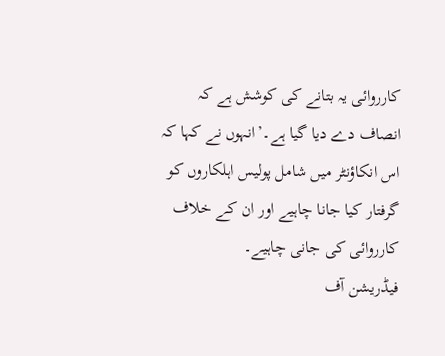کارروائی یہ بتانے کی کوشش ہے کہ انصاف دے دیا گیا ہے۔’انہوں نے کہا کہ اس انکاؤنٹر میں شامل پولیس اہلکاروں کو گرفتار کیا جانا چاہیے اور ان کے خلاف کارروائی کی جانی چاہیے۔
فیڈریشن آف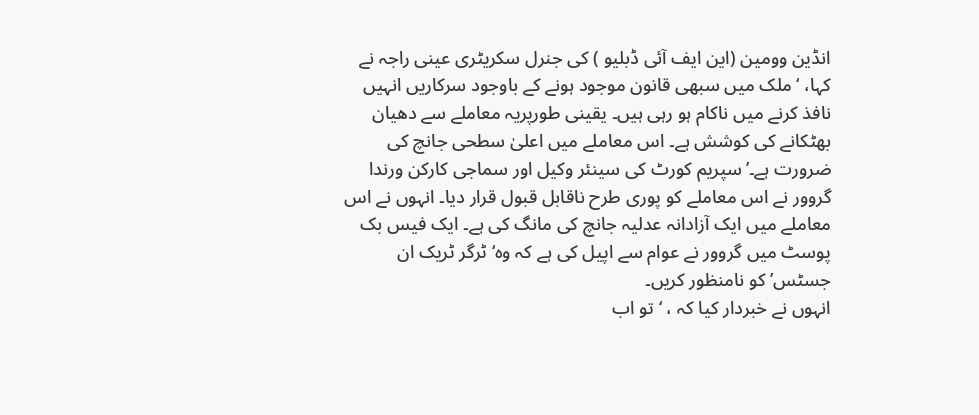انڈین وومین (این ایف آئی ڈبلیو ) کی جنرل سکریٹری عینی راجہ نے کہا، ‘ملک میں سبھی قانون موجود ہونے کے باوجود سرکاریں انہیں نافذ کرنے میں ناکام ہو رہی ہیں۔ یقینی طورپریہ معاملے سے دھیان بھٹکانے کی کوشش ہے۔ اس معاملے میں اعلیٰ سطحی جانچ کی ضرورت ہے۔’سپریم کورٹ کی سینئر وکیل اور سماجی کارکن ورندا گروور نے اس معاملے کو پوری طرح ناقابل قبول قرار دیا۔ انہوں نے اس معاملے میں ایک آزادانہ عدلیہ جانچ کی مانگ کی ہے۔ ایک فیس بک پوسٹ میں گروور نے عوام سے اپیل کی ہے کہ وہ‘ٹرگر ٹریک ان جسٹس’ کو نامنظور کریں۔
انہوں نے خبردار کیا کہ ، ‘تو اب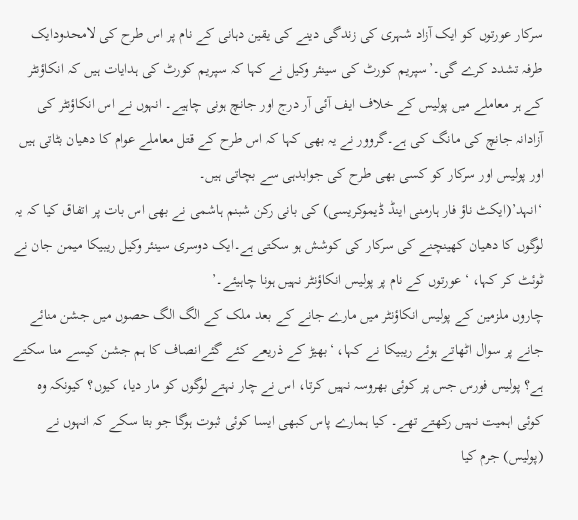سرکار عورتوں کو ایک آزاد شہری کی زندگی دینے کی یقین دہانی کے نام پر اس طرح کی لامحدودایک طرفہ تشدد کرے گی۔’سپریم کورٹ کی سینئر وکیل نے کہا کہ سپریم کورٹ کی ہدایات ہیں کہ انکاؤنٹر کے ہر معاملے میں پولیس کے خلاف ایف آئی آر درج اور جانچ ہونی چاہیے۔ انہوں نے اس انکاؤنٹر کی آزادانہ جانچ کی مانگ کی ہے۔گروور نے یہ بھی کہا کہ اس طرح کے قتل معاملے عوام کا دھیان بٹاتی ہیں اور پولیس اور سرکار کو کسی بھی طرح کی جوابدہی سے بچاتی ہیں۔
‘انہد’(ایکٹ ناؤ فار ہارمنی اینڈ ڈیموکریسی) کی بانی رکن شبنم ہاشمی نے بھی اس بات پر اتفاق کیا کہ یہ لوگوں کا دھیان کھینچنے کی سرکار کی کوشش ہو سکتی ہے۔ایک دوسری سینئر وکیل ریبیکا میمن جان نے ٹوئٹ کر کہا، ‘عورتوں کے نام پر پولیس انکاؤنٹر نہیں ہونا چاہیئے۔’
چاروں ملزمین کے پولیس انکاؤنٹر میں مارے جانے کے بعد ملک کے الگ الگ حصوں میں جشن منائے جانے پر سوال اٹھاتے ہوئے ریبیکا نے کہا، ‘بھیڑ کے ذریعے کئے گئےانصاف کا ہم جشن کیسے منا سکتے ہے؟ پولیس فورس جس پر کوئی بھروسہ نہیں کرتا، اس نے چار نہتے لوگوں کو مار دیا، کیوں؟ کیونکہ وہ کوئی اہمیت نہیں رکھتے تھے۔ کیا ہمارے پاس کبھی ایسا کوئی ثبوت ہوگا جو بتا سکے کہ انہوں نے (پولیس) جرم کیا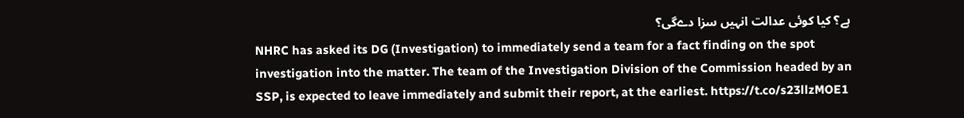ہے؟ کیا کوئی عدالت انہیں سزا دےگی؟
NHRC has asked its DG (Investigation) to immediately send a team for a fact finding on the spot investigation into the matter. The team of the Investigation Division of the Commission headed by an SSP, is expected to leave immediately and submit their report, at the earliest. https://t.co/s23llzMOE1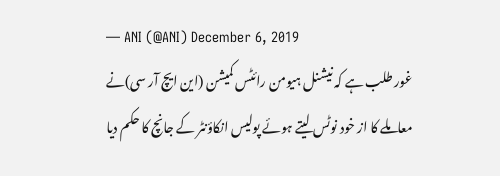— ANI (@ANI) December 6, 2019
غور طلب ہے کہ نیشنل ہیومن رائٹس کمیشن (این ایچ آر سی)نے معاملے کا از خود نوٹس لیتے ہوئے پولیس انکاؤنٹر کے جانچ کا حکم دیا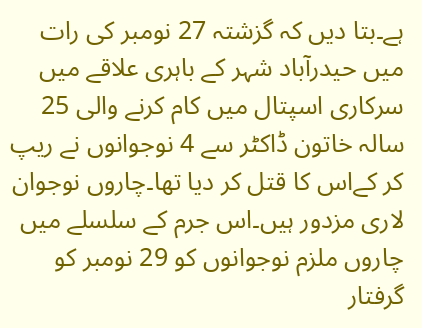ہے۔بتا دیں کہ گزشتہ 27 نومبر کی رات میں حیدرآباد شہر کے باہری علاقے میں سرکاری اسپتال میں کام کرنے والی 25 سالہ خاتون ڈاکٹر سے 4 نوجوانوں نے ریپ کر کےاس کا قتل کر دیا تھا۔چاروں نوجوان لاری مزدور ہیں۔اس جرم کے سلسلے میں چاروں ملزم نوجوانوں کو 29 نومبر کو گرفتار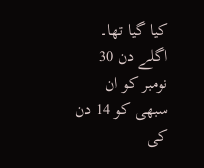کیا گیا تھا۔ اگلے دن 30 نومبر کو ان سبھی کو 14 دن کی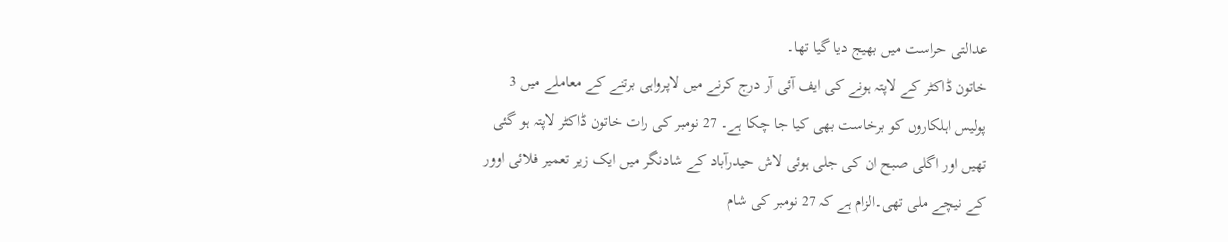عدالتی حراست میں بھیج دیا گیا تھا۔
خاتون ڈاکٹر کے لاپتہ ہونے کی ایف آئی آر درج کرنے میں لاپرواہی برتنے کے معاملے میں 3 پولیس اہلکاروں کو برخاست بھی کیا جا چکا ہے۔ 27 نومبر کی رات خاتون ڈاکٹر لاپتہ ہو گئی تھیں اور اگلی صبح ان کی جلی ہوئی لاش حیدرآباد کے شادنگر میں ایک زیر تعمیر فلائی اوور کے نیچے ملی تھی۔الزام ہے کہ 27 نومبر کی شام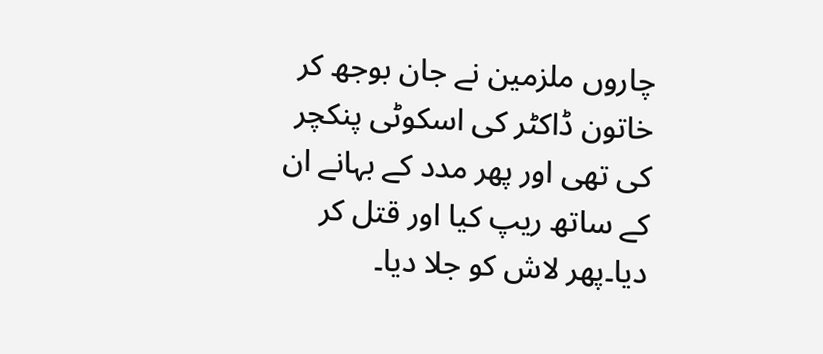چاروں ملزمین نے جان بوجھ کر خاتون ڈاکٹر کی اسکوٹی پنکچر کی تھی اور پھر مدد کے بہانے ان کے ساتھ ریپ کیا اور قتل کر دیا۔پھر لاش کو جلا دیا۔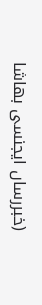(خبررساں ایجنسی بھاشا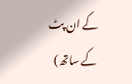کے ان پٹ کے ساتھ)